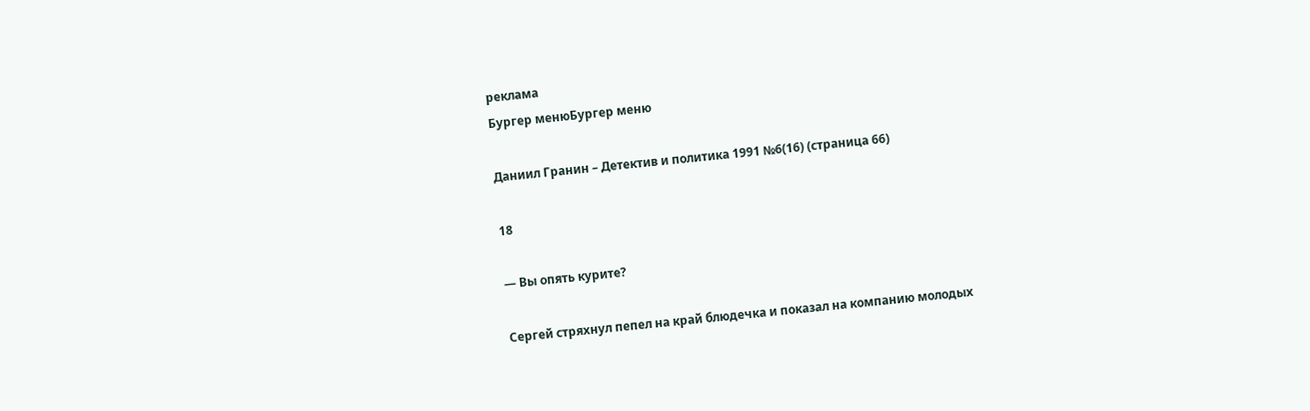реклама
Бургер менюБургер меню

Даниил Гранин – Детектив и политика 1991 №6(16) (страница 66)

18

— Вы опять курите?

Сергей стряхнул пепел на край блюдечка и показал на компанию молодых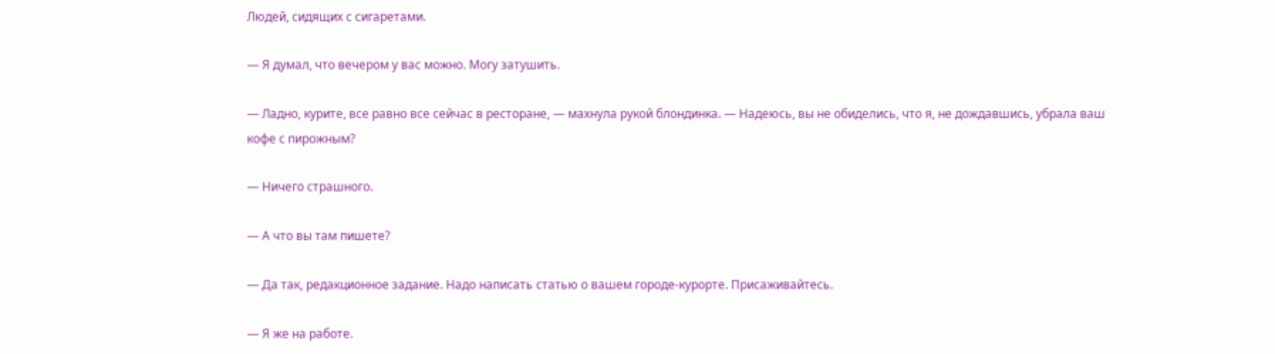Людей, сидящих с сигаретами.

— Я думал, что вечером у вас можно. Могу затушить.

— Ладно, курите, все равно все сейчас в ресторане, — махнула рукой блондинка. — Надеюсь, вы не обиделись, что я, не дождавшись, убрала ваш кофе с пирожным?

— Ничего страшного.

— А что вы там пишете?

— Да так, редакционное задание. Надо написать статью о вашем городе-курорте. Присаживайтесь.

— Я же на работе.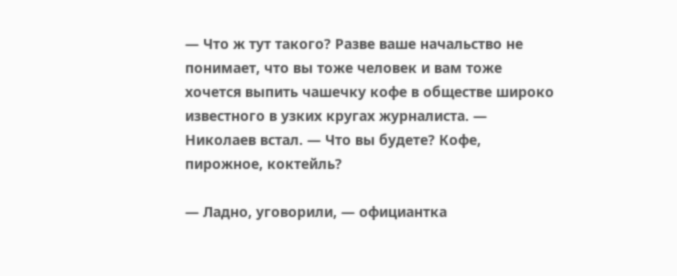— Что ж тут такого? Разве ваше начальство не понимает, что вы тоже человек и вам тоже хочется выпить чашечку кофе в обществе широко известного в узких кругах журналиста. — Николаев встал. — Что вы будете? Кофе, пирожное, коктейль?

— Ладно, уговорили, — официантка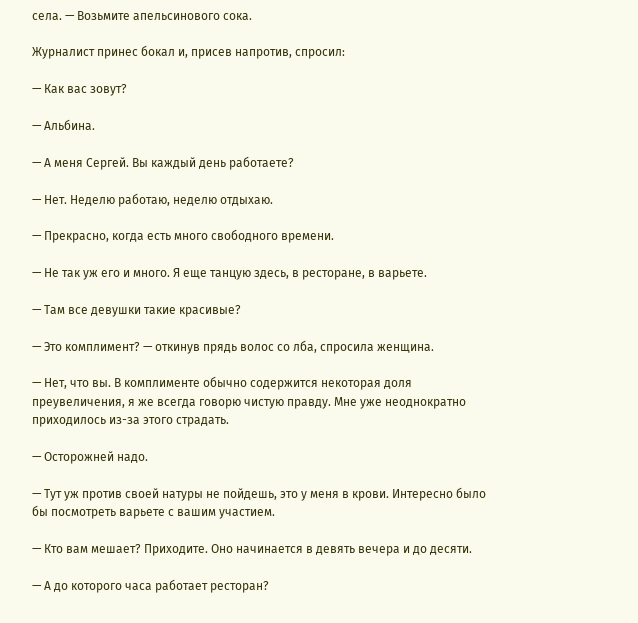села. — Возьмите апельсинового сока.

Журналист принес бокал и, присев напротив, спросил:

— Как вас зовут?

— Альбина.

— А меня Сергей. Вы каждый день работаете?

— Нет. Неделю работаю, неделю отдыхаю.

— Прекрасно, когда есть много свободного времени.

— Не так уж его и много. Я еще танцую здесь, в ресторане, в варьете.

— Там все девушки такие красивые?

— Это комплимент? — откинув прядь волос со лба, спросила женщина.

— Нет, что вы. В комплименте обычно содержится некоторая доля преувеличения, я же всегда говорю чистую правду. Мне уже неоднократно приходилось из-за этого страдать.

— Осторожней надо.

— Тут уж против своей натуры не пойдешь, это у меня в крови. Интересно было бы посмотреть варьете с вашим участием.

— Кто вам мешает? Приходите. Оно начинается в девять вечера и до десяти.

— А до которого часа работает ресторан?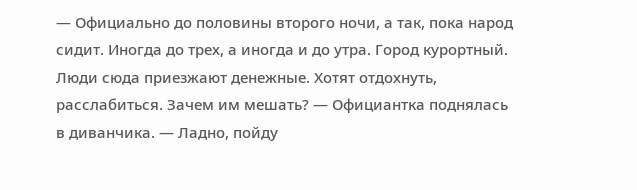— Официально до половины второго ночи, а так, пока народ сидит. Иногда до трех, а иногда и до утра. Город курортный. Люди сюда приезжают денежные. Хотят отдохнуть, расслабиться. Зачем им мешать? — Официантка поднялась в диванчика. — Ладно, пойду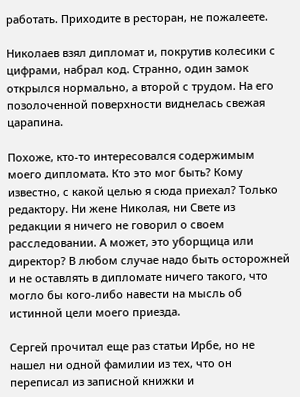работать. Приходите в ресторан, не пожалеете.

Николаев взял дипломат и, покрутив колесики с цифрами, набрал код. Странно, один замок открылся нормально, а второй с трудом. На его позолоченной поверхности виднелась свежая царапина.

Похоже, кто-то интересовался содержимым моего дипломата. Кто это мог быть? Кому известно, с какой целью я сюда приехал? Только редактору. Ни жене Николая, ни Свете из редакции я ничего не говорил о своем расследовании. А может, это уборщица или директор? В любом случае надо быть осторожней и не оставлять в дипломате ничего такого, что могло бы кого-либо навести на мысль об истинной цели моего приезда.

Сергей прочитал еще раз статьи Ирбе, но не нашел ни одной фамилии из тех, что он переписал из записной книжки и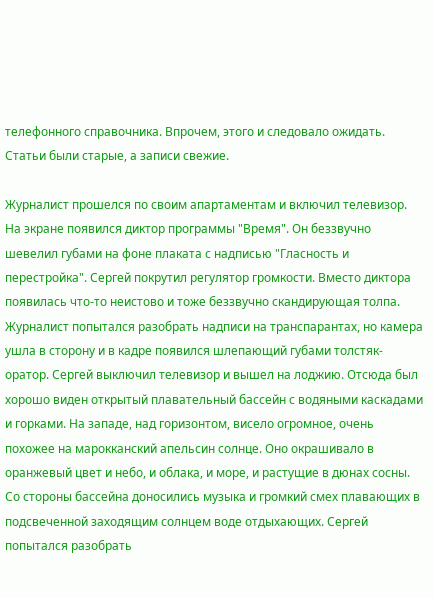телефонного справочника. Впрочем, этого и следовало ожидать. Статьи были старые, а записи свежие.

Журналист прошелся по своим апартаментам и включил телевизор. На экране появился диктор программы "Время". Он беззвучно шевелил губами на фоне плаката с надписью "Гласность и перестройка". Сергей покрутил регулятор громкости. Вместо диктора появилась что-то неистово и тоже беззвучно скандирующая толпа. Журналист попытался разобрать надписи на транспарантах, но камера ушла в сторону и в кадре появился шлепающий губами толстяк-оратор. Сергей выключил телевизор и вышел на лоджию. Отсюда был хорошо виден открытый плавательный бассейн с водяными каскадами и горками. На западе, над горизонтом, висело огромное, очень похожее на марокканский апельсин солнце. Оно окрашивало в оранжевый цвет и небо, и облака, и море, и растущие в дюнах сосны. Со стороны бассейна доносились музыка и громкий смех плавающих в подсвеченной заходящим солнцем воде отдыхающих. Сергей попытался разобрать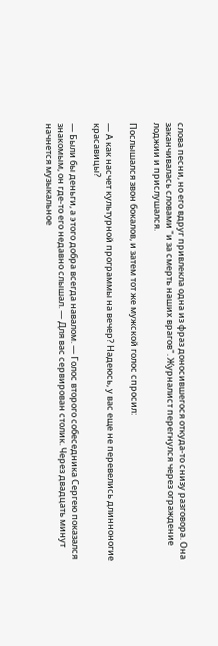слова песни, но его вдруг привлекла одна из фраз доносившегося откуда-то снизу разговора. Она заканчивалась словами "и за смерть наших врагов". Журналист перегнулся через ограждение лоджии и прислушался.

Послышался звон бокалов, и затем тот же мужской голос спросил:

— А как насчет культурной программы на вечер? Надеюсь, у вас еще не перевелись длинноногие красавицы?

— Были бы деньги, а этого добра всегда навалом. — Голос второго собеседника Сергею показался знакомым, он где-то его недавно слышал. — Для вас сервирован столик. Через двадцать минут начнется музыкальное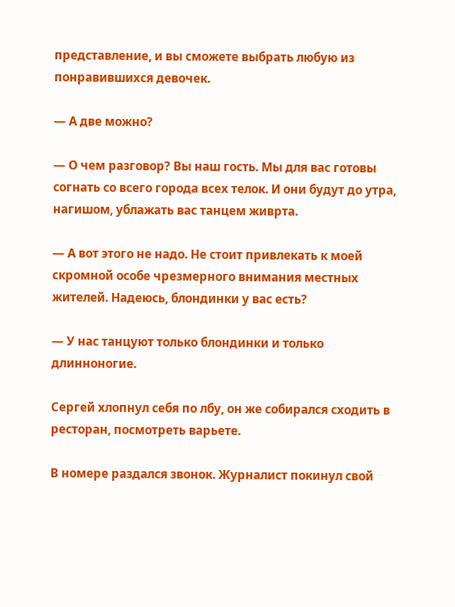представление, и вы сможете выбрать любую из понравившихся девочек.

— А две можно?

— О чем разговор? Вы наш гость. Мы для вас готовы согнать со всего города всех телок. И они будут до утра, нагишом, ублажать вас танцем живрта.

— А вот этого не надо. Не стоит привлекать к моей скромной особе чрезмерного внимания местных жителей. Надеюсь, блондинки у вас есть?

— У нас танцуют только блондинки и только длинноногие.

Сергей хлопнул себя по лбу, он же собирался сходить в ресторан, посмотреть варьете.

В номере раздался звонок. Журналист покинул свой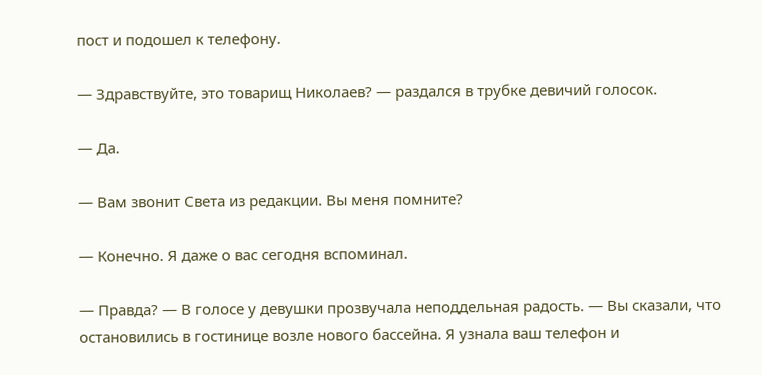пост и подошел к телефону.

— Здравствуйте, это товарищ Николаев? — раздался в трубке девичий голосок.

— Да.

— Вам звонит Света из редакции. Вы меня помните?

— Конечно. Я даже о вас сегодня вспоминал.

— Правда? — В голосе у девушки прозвучала неподдельная радость. — Вы сказали, что остановились в гостинице возле нового бассейна. Я узнала ваш телефон и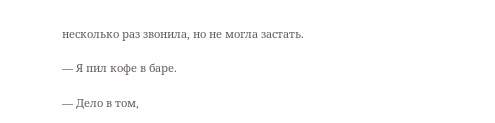несколько раз звонила, но не могла застать.

— Я пил кофе в баре.

— Дело в том,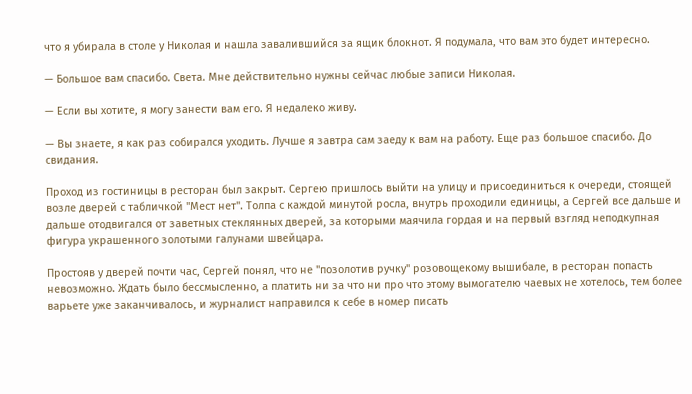что я убирала в столе у Николая и нашла завалившийся за ящик блокнот. Я подумала, что вам это будет интересно.

— Большое вам спасибо. Света. Мне действительно нужны сейчас любые записи Николая.

— Если вы хотите, я могу занести вам его. Я недалеко живу.

— Вы знаете, я как раз собирался уходить. Лучше я завтра сам заеду к вам на работу. Еще раз большое спасибо. До свидания.

Проход из гостиницы в ресторан был закрыт. Сергею пришлось выйти на улицу и присоединиться к очереди, стоящей возле дверей с табличкой "Мест нет". Толпа с каждой минутой росла, внутрь проходили единицы, а Сергей все дальше и дальше отодвигался от заветных стеклянных дверей, за которыми маячила гордая и на первый взгляд неподкупная фигура украшенного золотыми галунами швейцара.

Простояв у дверей почти час, Сергей понял, что не "позолотив ручку" розовощекому вышибале, в ресторан попасть невозможно. Ждать было бессмысленно, а платить ни за что ни про что этому вымогателю чаевых не хотелось, тем более варьете уже заканчивалось, и журналист направился к себе в номер писать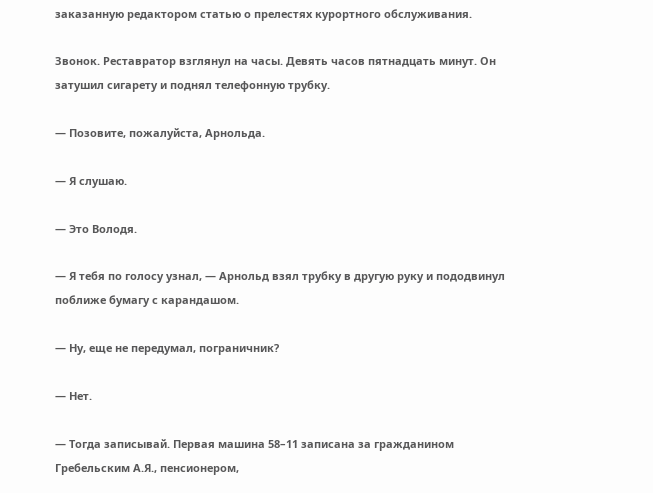заказанную редактором статью о прелестях курортного обслуживания.

Звонок. Реставратор взглянул на часы. Девять часов пятнадцать минут. Он затушил сигарету и поднял телефонную трубку.

— Позовите, пожалуйста, Арнольда.

— Я слушаю.

— Это Володя.

— Я тебя по голосу узнал, — Арнольд взял трубку в другую руку и пододвинул поближе бумагу с карандашом.

— Ну, еще не передумал, пограничник?

— Нет.

— Тогда записывай. Первая машина 58–11 записана за гражданином Гребельским А.Я., пенсионером,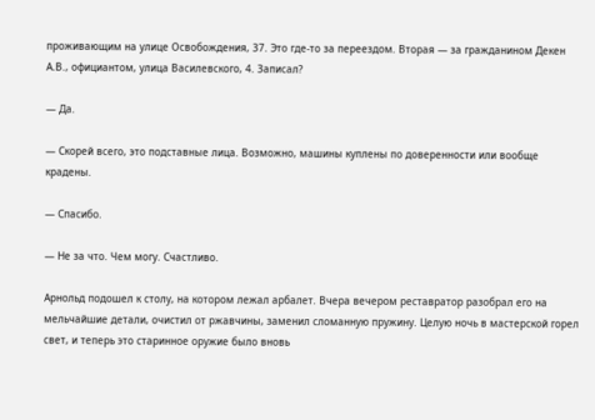проживающим на улице Освобождения, 37. Это где-то за переездом. Вторая — за гражданином Декен А.В., официантом, улица Василевского, 4. Записал?

— Да.

— Скорей всего, это подставные лица. Возможно, машины куплены по доверенности или вообще крадены.

— Спасибо.

— Не за что. Чем могу. Счастливо.

Арнольд подошел к столу, на котором лежал арбалет. Вчера вечером реставратор разобрал его на мельчайшие детали, очистил от ржавчины, заменил сломанную пружину. Целую ночь в мастерской горел свет, и теперь это старинное оружие было вновь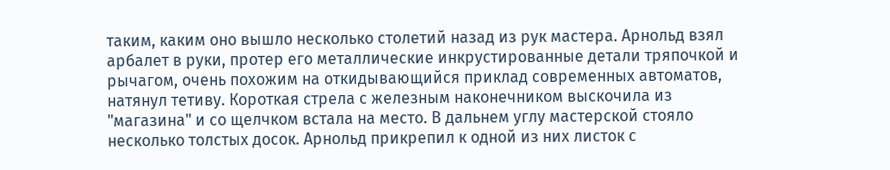таким, каким оно вышло несколько столетий назад из рук мастера. Арнольд взял арбалет в руки, протер его металлические инкрустированные детали тряпочкой и рычагом, очень похожим на откидывающийся приклад современных автоматов, натянул тетиву. Короткая стрела с железным наконечником выскочила из "магазина" и со щелчком встала на место. В дальнем углу мастерской стояло несколько толстых досок. Арнольд прикрепил к одной из них листок с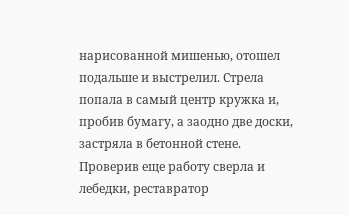нарисованной мишенью, отошел подальше и выстрелил. Стрела попала в самый центр кружка и, пробив бумагу, а заодно две доски, застряла в бетонной стене. Проверив еще работу сверла и лебедки, реставратор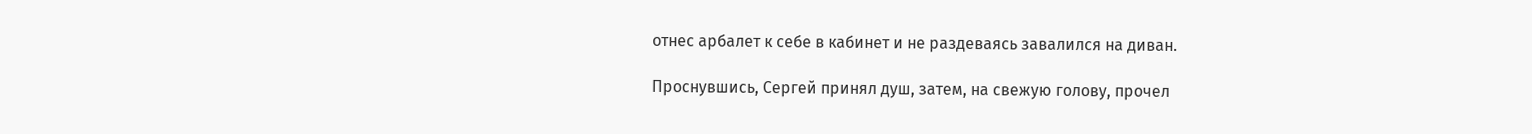отнес арбалет к себе в кабинет и не раздеваясь завалился на диван.

Проснувшись, Сергей принял душ, затем, на свежую голову, прочел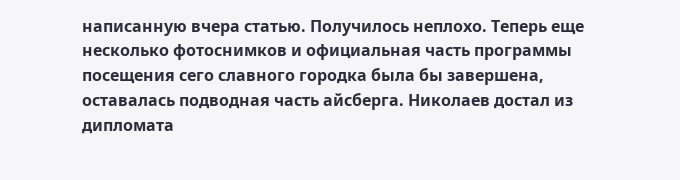написанную вчера статью. Получилось неплохо. Теперь еще несколько фотоснимков и официальная часть программы посещения сего славного городка была бы завершена, оставалась подводная часть айсберга. Николаев достал из дипломата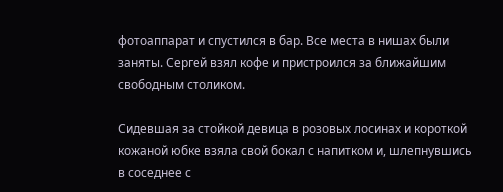фотоаппарат и спустился в бар. Все места в нишах были заняты. Сергей взял кофе и пристроился за ближайшим свободным столиком.

Сидевшая за стойкой девица в розовых лосинах и короткой кожаной юбке взяла свой бокал с напитком и, шлепнувшись в соседнее с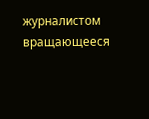журналистом вращающееся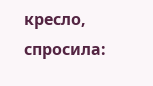кресло, спросила: